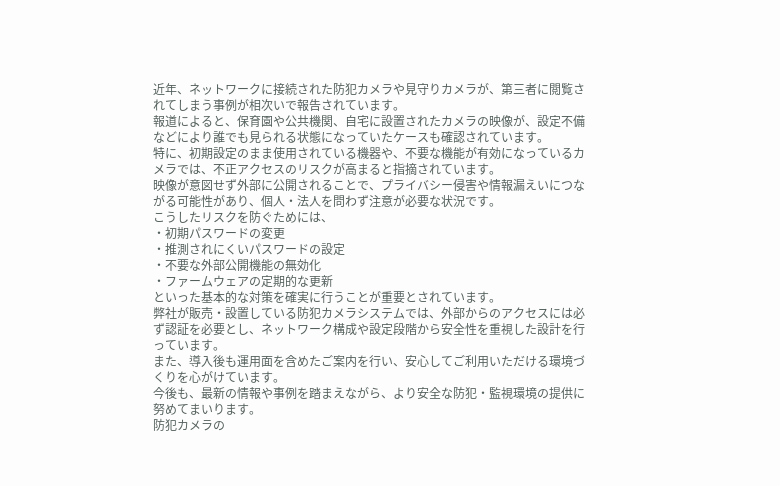近年、ネットワークに接続された防犯カメラや見守りカメラが、第三者に閲覧されてしまう事例が相次いで報告されています。
報道によると、保育園や公共機関、自宅に設置されたカメラの映像が、設定不備などにより誰でも見られる状態になっていたケースも確認されています。
特に、初期設定のまま使用されている機器や、不要な機能が有効になっているカメラでは、不正アクセスのリスクが高まると指摘されています。
映像が意図せず外部に公開されることで、プライバシー侵害や情報漏えいにつながる可能性があり、個人・法人を問わず注意が必要な状況です。
こうしたリスクを防ぐためには、
・初期パスワードの変更
・推測されにくいパスワードの設定
・不要な外部公開機能の無効化
・ファームウェアの定期的な更新
といった基本的な対策を確実に行うことが重要とされています。
弊社が販売・設置している防犯カメラシステムでは、外部からのアクセスには必ず認証を必要とし、ネットワーク構成や設定段階から安全性を重視した設計を行っています。
また、導入後も運用面を含めたご案内を行い、安心してご利用いただける環境づくりを心がけています。
今後も、最新の情報や事例を踏まえながら、より安全な防犯・監視環境の提供に努めてまいります。
防犯カメラの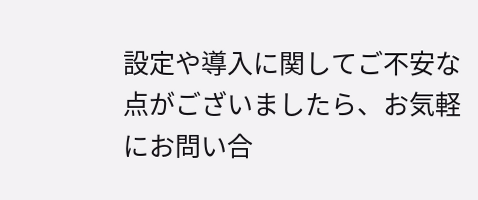設定や導入に関してご不安な点がございましたら、お気軽にお問い合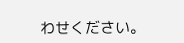わせください。